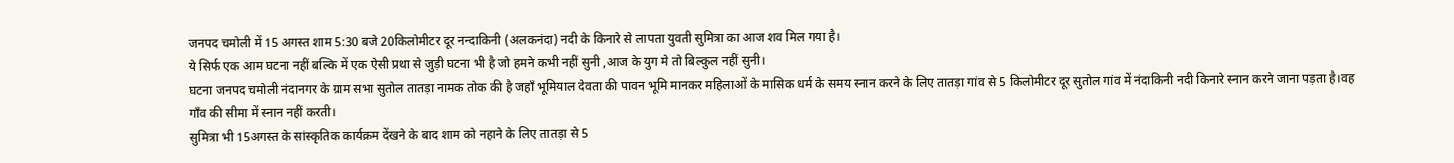जनपद चमोली में 15 अगस्त शाम 5:30 बजे 20किलोमीटर दूर नन्दाकिनी (अलकनंदा) नदी के किनारे से लापता युवती सुमित्रा का आज शव मिल गया है।
ये सिर्फ एक आम घटना नहीं बल्कि में एक ऐसी प्रथा से जुड़ी घटना भी है जो हमने कभी नहीं सुनी ,आज के युग मे तो बिल्कुल नहीं सुनी।
घटना जनपद चमोली नंदानगर के ग्राम सभा सुतोल तातड़ा नामक तोक की है जहाँ भूमियाल देवता की पावन भूमि मानकर महिलाओं के मासिक धर्म के समय स्नान करने के लिए तातड़ा गांव से 5 किलोमीटर दूर सुतोल गांव में नंदाकिनी नदी किनारे स्नान करने जाना पड़ता है।वह गाँव की सीमा में स्नान नहीं करती।
सुमित्रा भी 15अगस्त के सांस्कृतिक कार्यक्रम देंखने के बाद शाम को नहाने के लिए तातड़ा से 5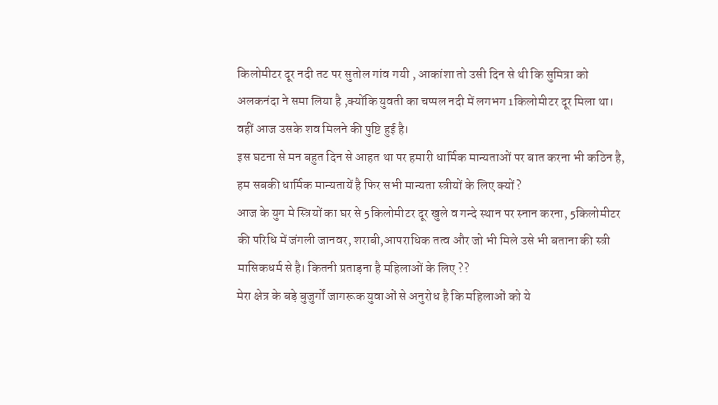किलोमीटर दूर नदी तट पर सुतोल गांव गयी , आकांशा तो उसी दिन से थी कि सुमित्रा को अलकनंदा ने समा लिया है ,क्योंकि युवती का चप्पल नदी में लगभग 1किलोमीटर दूर मिला था। वहीं आज उसके शव मिलने की पुष्टि हुई है।
इस घटना से मन बहुत दिन से आहत था पर हमारी धार्मिक मान्यताओं पर बात करना भी कठिन है, हम सबकी धार्मिक मान्यतायें है फिर सभी मान्यता स्त्रीयों के लिए क्यों ?
आज के युग मे स्त्रियों का घर से 5किलोमीटर दूर खुले व गन्दे स्थान पर स्नान करना, 5किलोमीटर की परिधि में जंगली जानवर, शराबी,आपराधिक तत्व और जो भी मिले उसे भी बताना की स्त्री मासिकधर्म से है। कितनी प्रताड़ना है महिलाओं के लिए ??
मेरा क्षेत्र के बड़े बुजुर्गों जागरूक युवाओं से अनुरोध है कि महिलाओं को ये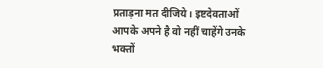प्रताड़ना मत दीजिये। इष्टदेवताओं आपके अपने है वो नहीं चाहेंगे उनके भक्तों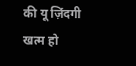की यू ज़िंदगी खत्म हो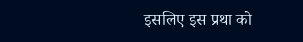इसलिए इस प्रथा को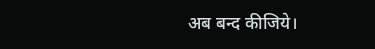अब बन्द कीजिये।